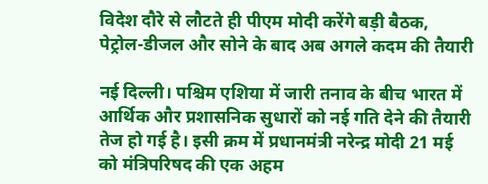विदेश दौरे से लौटते ही पीएम मोदी करेंगे बड़ी बैठक, पेट्रोल-डीजल और सोने के बाद अब अगले कदम की तैयारी

नई दिल्ली। पश्चिम एशिया में जारी तनाव के बीच भारत में आर्थिक और प्रशासनिक सुधारों को नई गति देने की तैयारी तेज हो गई है। इसी क्रम में प्रधानमंत्री नरेन्‍द्र मोदी 21 मई को मंत्रिपरिषद की एक अहम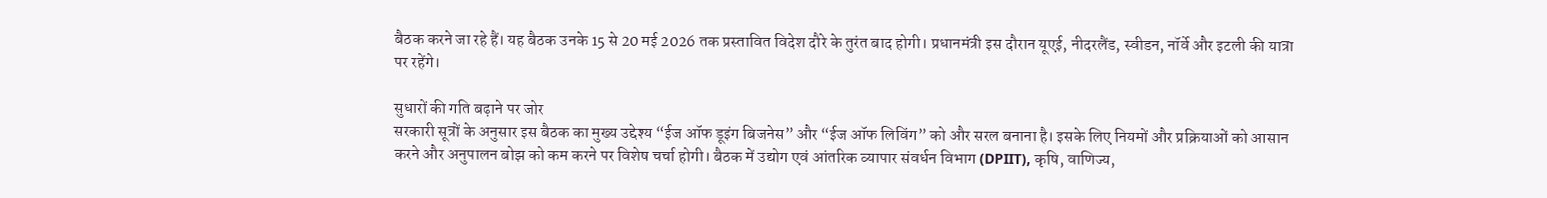बैठक करने जा रहे हैं। यह बैठक उनके 15 से 20 मई 2026 तक प्रस्तावित विदेश दौरे के तुरंत बाद होगी। प्रधानमंत्री इस दौरान यूएई, नीदरलैंड, स्वीडन, नॉर्वे और इटली की यात्रा पर रहेंगे।

सुधारों की गति बढ़ाने पर जोर
सरकारी सूत्रों के अनुसार इस बैठक का मुख्य उद्देश्य “ईज ऑफ डूइंग बिजनेस” और “ईज ऑफ लिविंग” को और सरल बनाना है। इसके लिए नियमों और प्रक्रियाओं को आसान करने और अनुपालन बोझ को कम करने पर विशेष चर्चा होगी। बैठक में उद्योग एवं आंतरिक व्यापार संवर्धन विभाग (DPIIT), कृषि, वाणिज्य,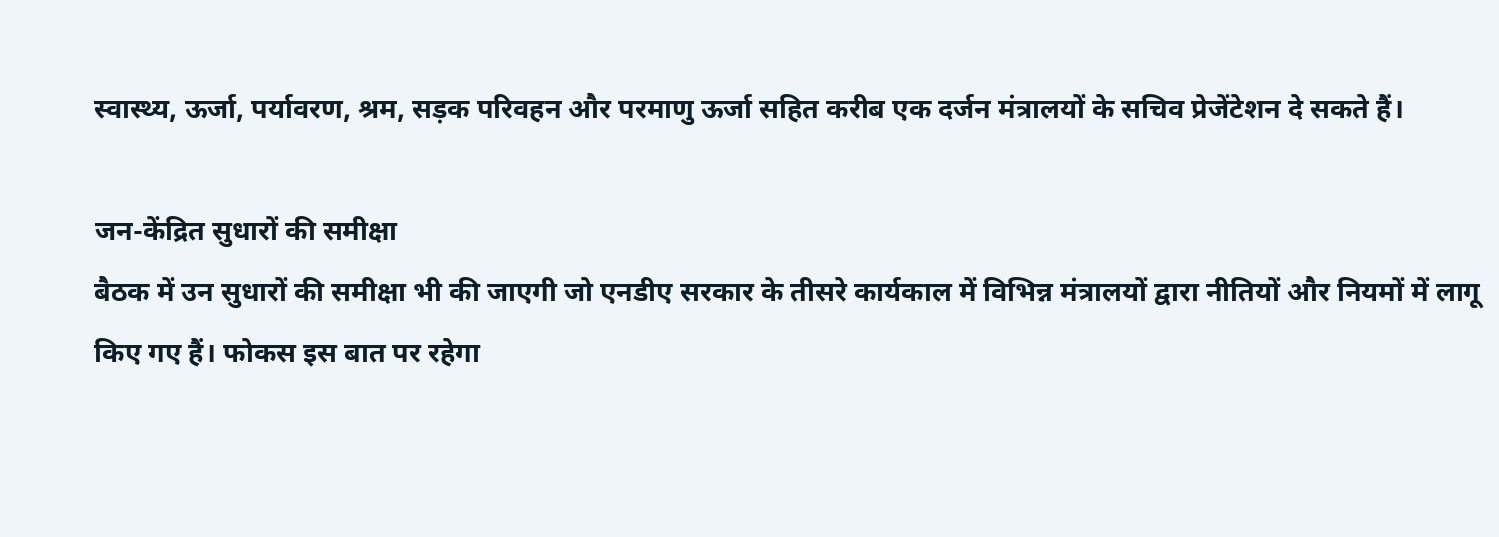स्वास्थ्य, ऊर्जा, पर्यावरण, श्रम, सड़क परिवहन और परमाणु ऊर्जा सहित करीब एक दर्जन मंत्रालयों के सचिव प्रेजेंटेशन दे सकते हैं।

जन-केंद्रित सुधारों की समीक्षा
बैठक में उन सुधारों की समीक्षा भी की जाएगी जो एनडीए सरकार के तीसरे कार्यकाल में विभिन्न मंत्रालयों द्वारा नीतियों और नियमों में लागू किए गए हैं। फोकस इस बात पर रहेगा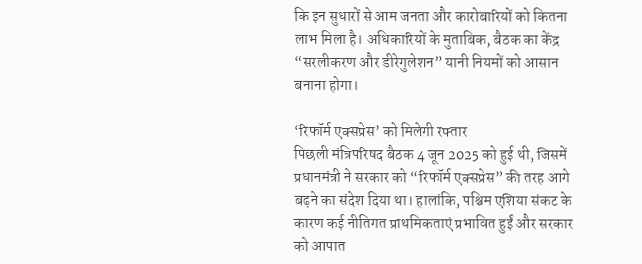कि इन सुधारों से आम जनता और कारोबारियों को कितना लाभ मिला है। अधिकारियों के मुताबिक, बैठक का केंद्र “सरलीकरण और डीरेगुलेशन” यानी नियमों को आसान बनाना होगा।

‘रिफॉर्म एक्सप्रेस’ को मिलेगी रफ्तार
पिछली मंत्रिपरिषद बैठक 4 जून 2025 को हुई थी, जिसमें प्रधानमंत्री ने सरकार को “रिफॉर्म एक्सप्रेस” की तरह आगे बढ़ने का संदेश दिया था। हालांकि, पश्चिम एशिया संकट के कारण कई नीतिगत प्राथमिकताएं प्रभावित हुईं और सरकार को आपात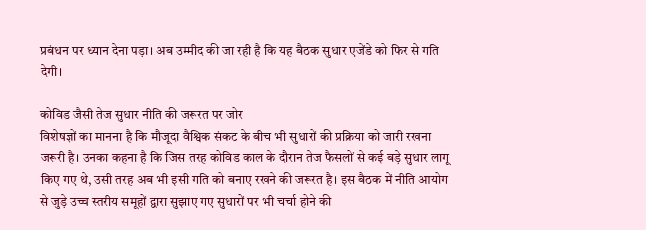प्रबंधन पर ध्यान देना पड़ा। अब उम्मीद की जा रही है कि यह बैठक सुधार एजेंडे को फिर से गति देगी।

कोविड जैसी तेज सुधार नीति की जरूरत पर जोर
विशेषज्ञों का मानना है कि मौजूदा वैश्विक संकट के बीच भी सुधारों की प्रक्रिया को जारी रखना जरूरी है। उनका कहना है कि जिस तरह कोविड काल के दौरान तेज फैसलों से कई बड़े सुधार लागू किए गए थे, उसी तरह अब भी इसी गति को बनाए रखने की जरूरत है। इस बैठक में नीति आयोग से जुड़े उच्च स्तरीय समूहों द्वारा सुझाए गए सुधारों पर भी चर्चा होने की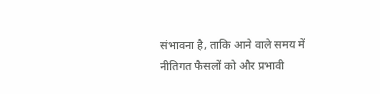संभावना है, ताकि आने वाले समय में नीतिगत फैसलों को और प्रभावी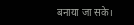बनाया जा सके।